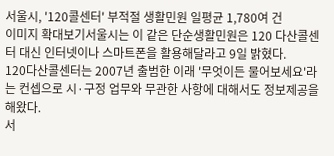서울시, '120콜센터' 부적절 생활민원 일평균 1,780여 건
이미지 확대보기서울시는 이 같은 단순생활민원은 120 다산콜센터 대신 인터넷이나 스마트폰을 활용해달라고 9일 밝혔다.
120다산콜센터는 2007년 출범한 이래 '무엇이든 물어보세요'라는 컨셉으로 시·구정 업무와 무관한 사항에 대해서도 정보제공을 해왔다.
서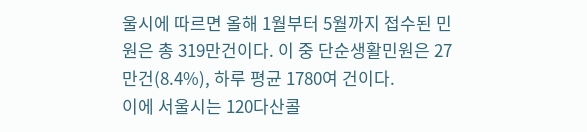울시에 따르면 올해 1월부터 5월까지 접수된 민원은 총 319만건이다. 이 중 단순생활민원은 27만건(8.4%), 하루 평균 1780여 건이다.
이에 서울시는 120다산콜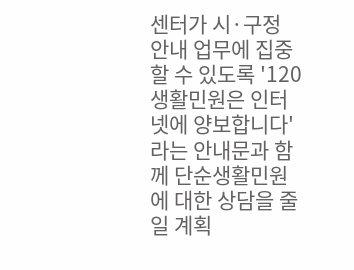센터가 시·구정 안내 업무에 집중할 수 있도록 '120생활민원은 인터넷에 양보합니다'라는 안내문과 함께 단순생활민원에 대한 상담을 줄일 계획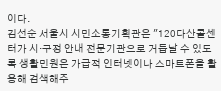이다.
김선순 서울시 시민소통기획관은 "120다산콜센터가 시·구정 안내 전문기관으로 거듭날 수 있도록 생활민원은 가급적 인터넷이나 스마트폰을 활용해 검색해주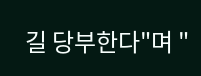길 당부한다"며 "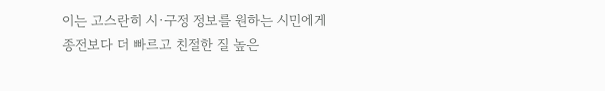이는 고스란히 시·구정 정보를 원하는 시민에게 종전보다 더 빠르고 친절한 질 높은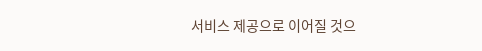서비스 제공으로 이어질 것으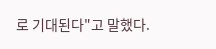로 기대된다"고 말했다.